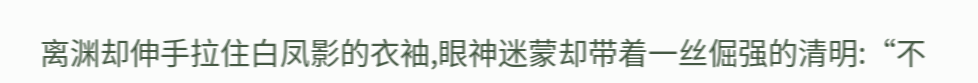离渊却伸手拉住白凤影的衣袖,眼神迷蒙却带着一丝倔强的清明:“不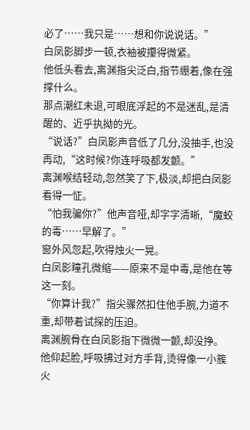必了……我只是……想和你说说话。”
白凤影脚步一顿,衣袖被攥得微紧。
他低头看去,离渊指尖泛白,指节绷着,像在强撑什么。
那点潮红未退,可眼底浮起的不是迷乱,是清醒的、近乎执拗的光。
“说话?”白凤影声音低了几分,没抽手,也没再动,“这时候?你连呼吸都发颤。”
离渊喉结轻动,忽然笑了下,极淡,却把白凤影看得一怔。
“怕我骗你?”他声音哑,却字字清晰,“魔蛟的毒……早解了。”
窗外风忽起,吹得烛火一晃。
白凤影瞳孔微缩——原来不是中毒,是他在等这一刻。
“你算计我?”指尖骤然扣住他手腕,力道不重,却带着试探的压迫。
离渊腕骨在白凤影指下微微一颤,却没挣。
他仰起脸,呼吸拂过对方手背,烫得像一小簇火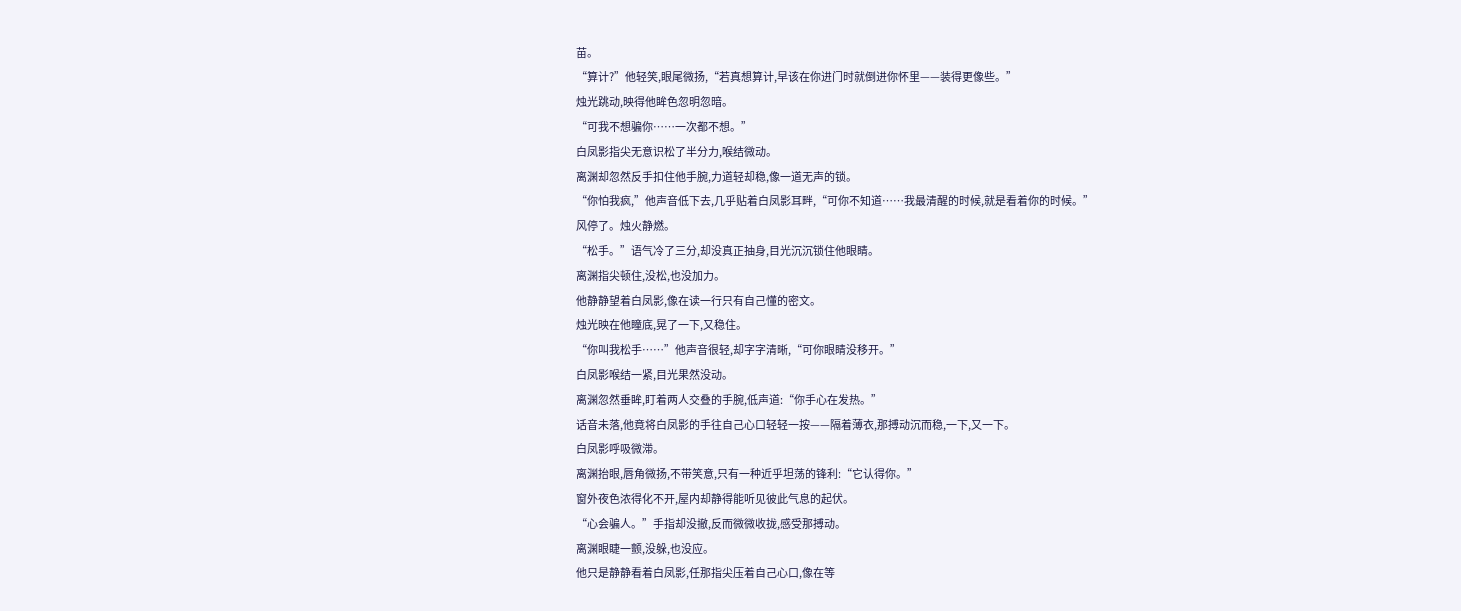苗。
“算计?”他轻笑,眼尾微扬,“若真想算计,早该在你进门时就倒进你怀里——装得更像些。”
烛光跳动,映得他眸色忽明忽暗。
“可我不想骗你……一次都不想。”
白凤影指尖无意识松了半分力,喉结微动。
离渊却忽然反手扣住他手腕,力道轻却稳,像一道无声的锁。
“你怕我疯,”他声音低下去,几乎贴着白凤影耳畔,“可你不知道……我最清醒的时候,就是看着你的时候。”
风停了。烛火静燃。
“松手。”语气冷了三分,却没真正抽身,目光沉沉锁住他眼睛。
离渊指尖顿住,没松,也没加力。
他静静望着白凤影,像在读一行只有自己懂的密文。
烛光映在他瞳底,晃了一下,又稳住。
“你叫我松手……”他声音很轻,却字字清晰,“可你眼睛没移开。”
白凤影喉结一紧,目光果然没动。
离渊忽然垂眸,盯着两人交叠的手腕,低声道:“你手心在发热。”
话音未落,他竟将白凤影的手往自己心口轻轻一按——隔着薄衣,那搏动沉而稳,一下,又一下。
白凤影呼吸微滞。
离渊抬眼,唇角微扬,不带笑意,只有一种近乎坦荡的锋利:“它认得你。”
窗外夜色浓得化不开,屋内却静得能听见彼此气息的起伏。
“心会骗人。”手指却没撤,反而微微收拢,感受那搏动。
离渊眼睫一颤,没躲,也没应。
他只是静静看着白凤影,任那指尖压着自己心口,像在等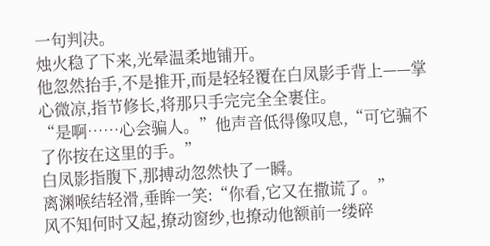一句判决。
烛火稳了下来,光晕温柔地铺开。
他忽然抬手,不是推开,而是轻轻覆在白凤影手背上——掌心微凉,指节修长,将那只手完完全全裹住。
“是啊……心会骗人。”他声音低得像叹息,“可它骗不了你按在这里的手。”
白凤影指腹下,那搏动忽然快了一瞬。
离渊喉结轻滑,垂眸一笑:“你看,它又在撒谎了。”
风不知何时又起,撩动窗纱,也撩动他额前一缕碎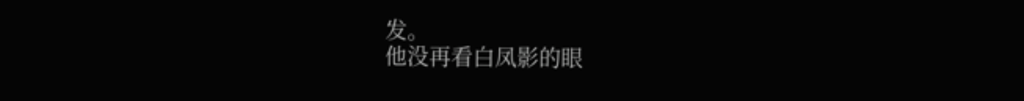发。
他没再看白凤影的眼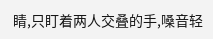睛,只盯着两人交叠的手,嗓音轻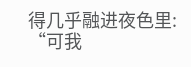得几乎融进夜色里:
“可我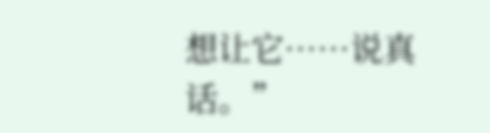想让它……说真话。”